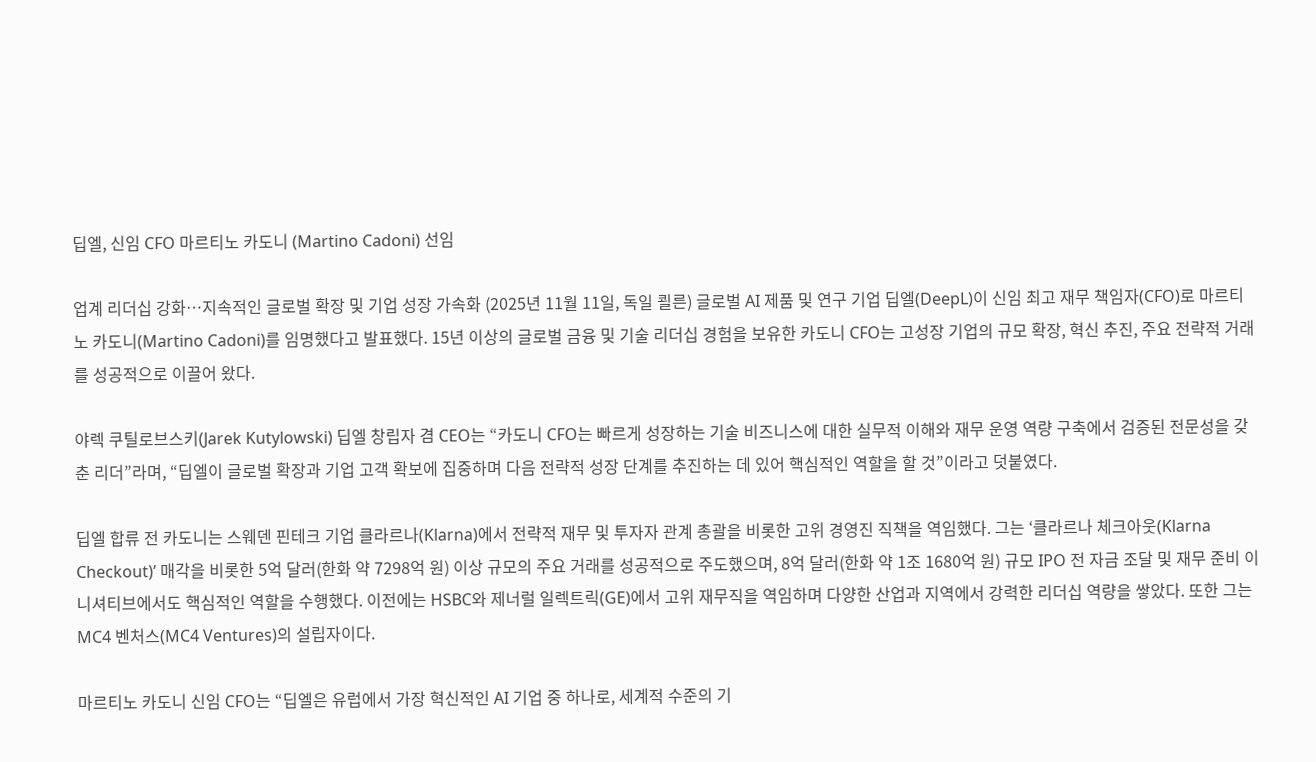딥엘, 신임 CFO 마르티노 카도니 (Martino Cadoni) 선임

업계 리더십 강화…지속적인 글로벌 확장 및 기업 성장 가속화 (2025년 11월 11일, 독일 쾰른) 글로벌 AI 제품 및 연구 기업 딥엘(DeepL)이 신임 최고 재무 책임자(CFO)로 마르티노 카도니(Martino Cadoni)를 임명했다고 발표했다. 15년 이상의 글로벌 금융 및 기술 리더십 경험을 보유한 카도니 CFO는 고성장 기업의 규모 확장, 혁신 추진, 주요 전략적 거래를 성공적으로 이끌어 왔다.

야렉 쿠틸로브스키(Jarek Kutylowski) 딥엘 창립자 겸 CEO는 “카도니 CFO는 빠르게 성장하는 기술 비즈니스에 대한 실무적 이해와 재무 운영 역량 구축에서 검증된 전문성을 갖춘 리더”라며, “딥엘이 글로벌 확장과 기업 고객 확보에 집중하며 다음 전략적 성장 단계를 추진하는 데 있어 핵심적인 역할을 할 것”이라고 덧붙였다.

딥엘 합류 전 카도니는 스웨덴 핀테크 기업 클라르나(Klarna)에서 전략적 재무 및 투자자 관계 총괄을 비롯한 고위 경영진 직책을 역임했다. 그는 ‘클라르나 체크아웃(Klarna Checkout)’ 매각을 비롯한 5억 달러(한화 약 7298억 원) 이상 규모의 주요 거래를 성공적으로 주도했으며, 8억 달러(한화 약 1조 1680억 원) 규모 IPO 전 자금 조달 및 재무 준비 이니셔티브에서도 핵심적인 역할을 수행했다. 이전에는 HSBC와 제너럴 일렉트릭(GE)에서 고위 재무직을 역임하며 다양한 산업과 지역에서 강력한 리더십 역량을 쌓았다. 또한 그는 MC4 벤처스(MC4 Ventures)의 설립자이다.

마르티노 카도니 신임 CFO는 “딥엘은 유럽에서 가장 혁신적인 AI 기업 중 하나로, 세계적 수준의 기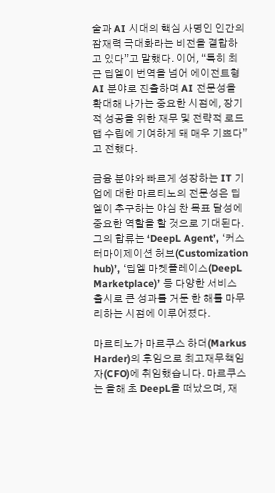술과 AI 시대의 핵심 사명인 인간의 잠재력 극대화라는 비전을 결합하고 있다”고 말했다. 이어, “특히 최근 딥엘이 번역을 넘어 에이전트형 AI 분야로 진출하며 AI 전문성을 확대해 나가는 중요한 시점에, 장기적 성공을 위한 재무 및 전략적 로드맵 수립에 기여하게 돼 매우 기쁘다”고 전했다.

금융 분야와 빠르게 성장하는 IT 기업에 대한 마르티노의 전문성은 딥엘이 추구하는 야심 찬 목표 달성에 중요한 역할을 할 것으로 기대된다. 그의 합류는 ‘DeepL Agent’, ‘커스터마이제이션 허브(Customization hub)’, ‘딥엘 마켓플레이스(DeepL Marketplace)’ 등 다양한 서비스 출시로 큰 성과를 거둔 한 해를 마무리하는 시점에 이루어졌다.

마르티노가 마르쿠스 하더(Markus Harder)의 후임으로 최고재무책임자(CFO)에 취임했습니다. 마르쿠스는 올해 초 DeepL을 떠났으며, 재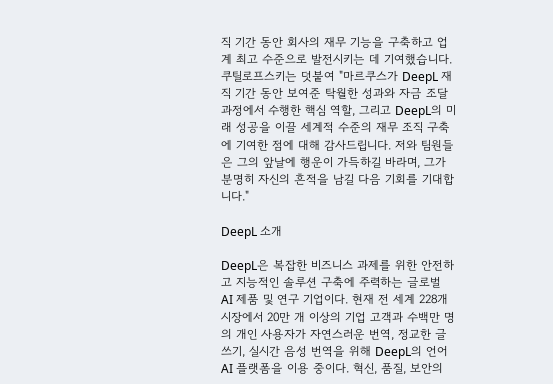직 기간 동안 회사의 재무 기능을 구축하고 업계 최고 수준으로 발전시키는 데 기여했습니다. 쿠틸로프스키는 덧붙여 "마르쿠스가 DeepL 재직 기간 동안 보여준 탁월한 성과와 자금 조달 과정에서 수행한 핵심 역할, 그리고 DeepL의 미래 성공을 이끌 세계적 수준의 재무 조직 구축에 기여한 점에 대해 감사드립니다. 저와 팀원들은 그의 앞날에 행운이 가득하길 바라며, 그가 분명히 자신의 흔적을 남길 다음 기회를 기대합니다."

DeepL 소개

DeepL은 복잡한 비즈니스 과제를 위한 안전하고 지능적인 솔루션 구축에 주력하는 글로벌 AI 제품 및 연구 기업이다. 현재 전 세계 228개 시장에서 20만 개 이상의 기업 고객과 수백만 명의 개인 사용자가 자연스러운 번역, 정교한 글쓰기, 실시간 음성 번역을 위해 DeepL의 언어 AI 플랫폼을 이용 중이다. 혁신, 품질, 보안의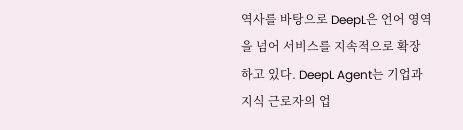역사를 바탕으로 DeepL은 언어 영역을 넘어 서비스를 지속적으로 확장하고 있다. DeepL Agent는 기업과 지식 근로자의 업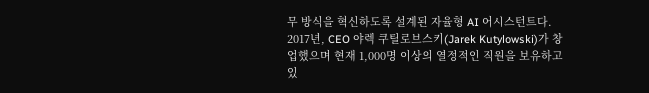무 방식을 혁신하도록 설계된 자율형 AI 어시스턴트다. 2017년, CEO 야렉 쿠틸로브스키(Jarek Kutylowski)가 창업했으며 현재 1,000명 이상의 열정적인 직원을 보유하고 있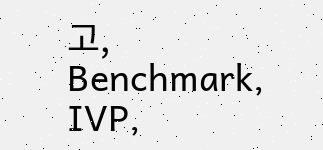고, Benchmark, IVP,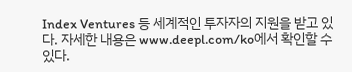Index Ventures 등 세계적인 투자자의 지원을 받고 있다. 자세한 내용은 www.deepl.com/ko에서 확인할 수 있다.